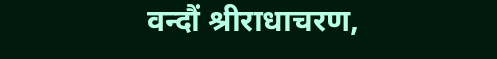वन्दौं श्रीराधाचरण,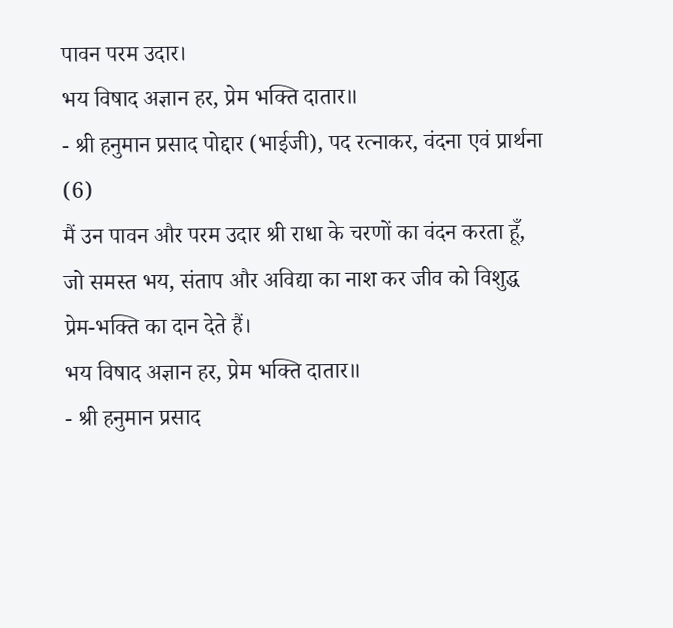पावन परम उदार।
भय विषाद अज्ञान हर, प्रेम भक्ति दातार॥
- श्री हनुमान प्रसाद पोद्दार (भाईजी), पद रत्नाकर, वंदना एवं प्रार्थना (6)
मैं उन पावन और परम उदार श्री राधा के चरणों का वंदन करता हूँ, जो समस्त भय, संताप और अविद्या का नाश कर जीव को विशुद्ध प्रेम-भक्ति का दान देते हैं।
भय विषाद अज्ञान हर, प्रेम भक्ति दातार॥
- श्री हनुमान प्रसाद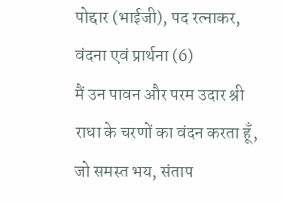पोद्दार (भाईजी), पद रत्नाकर, वंदना एवं प्रार्थना (6)
मैं उन पावन और परम उदार श्री राधा के चरणों का वंदन करता हूँ, जो समस्त भय, संताप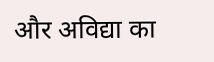और अविद्या का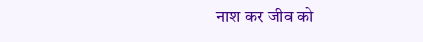नाश कर जीव को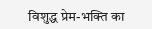विशुद्ध प्रेम-भक्ति का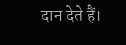दान देते हैं।